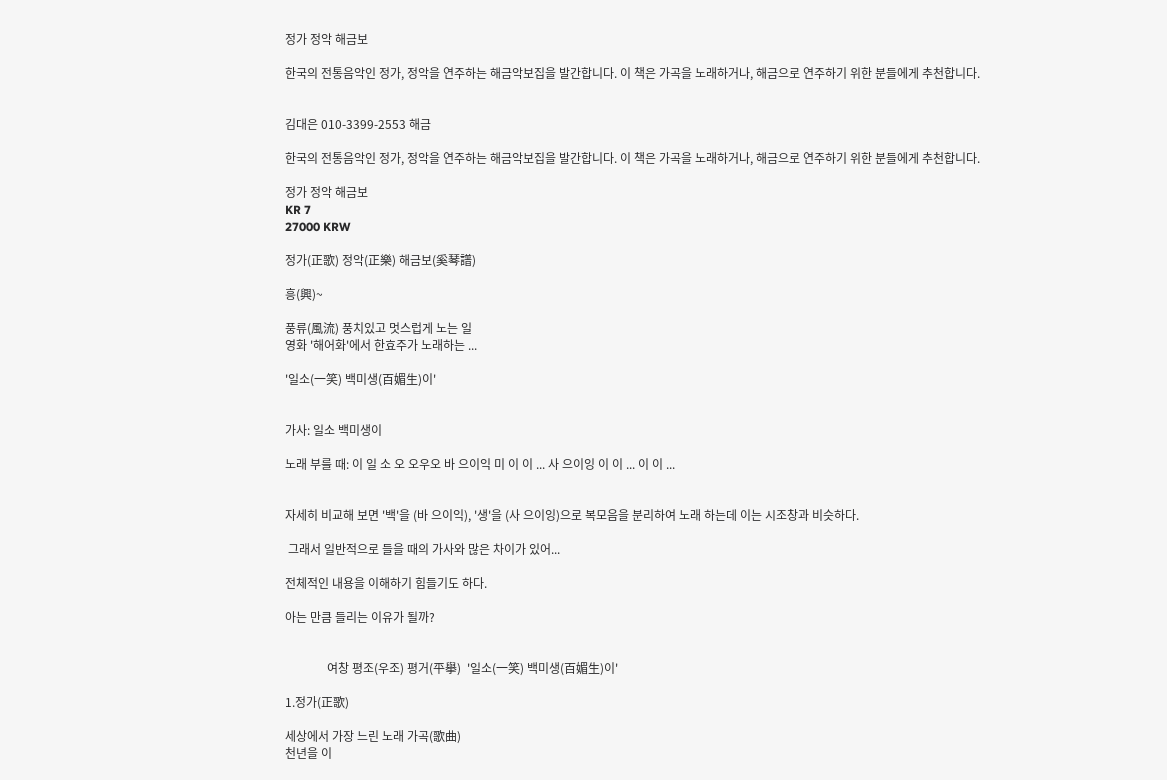정가 정악 해금보

한국의 전통음악인 정가, 정악을 연주하는 해금악보집을 발간합니다. 이 책은 가곡을 노래하거나, 해금으로 연주하기 위한 분들에게 추천합니다.


김대은 010-3399-2553 해금

한국의 전통음악인 정가, 정악을 연주하는 해금악보집을 발간합니다. 이 책은 가곡을 노래하거나, 해금으로 연주하기 위한 분들에게 추천합니다.

정가 정악 해금보
KR 7
27000 KRW

정가(正歌) 정악(正樂) 해금보(奚琴譜)

흥(興)~

풍류(風流) 풍치있고 멋스럽게 노는 일
영화 '해어화'에서 한효주가 노래하는 ...

'일소(一笑) 백미생(百媚生)이'


가사: 일소 백미생이

노래 부를 때: 이 일 소 오 오우오 바 으이익 미 이 이 ... 사 으이잉 이 이 ... 이 이 ...


자세히 비교해 보면 '백'을 (바 으이익), '생'을 (사 으이잉)으로 복모음을 분리하여 노래 하는데 이는 시조창과 비슷하다.

 그래서 일반적으로 들을 때의 가사와 많은 차이가 있어...

전체적인 내용을 이해하기 힘들기도 하다.

아는 만큼 들리는 이유가 될까?


              여창 평조(우조) 평거(平擧)  '일소(一笑) 백미생(百媚生)이'

1.정가(正歌)

세상에서 가장 느린 노래 가곡(歌曲)
천년을 이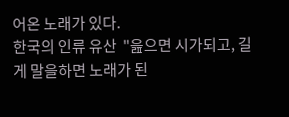어온 노래가 있다.
한국의 인류 유산  "읊으면 시가되고, 길게 말을하면 노래가 된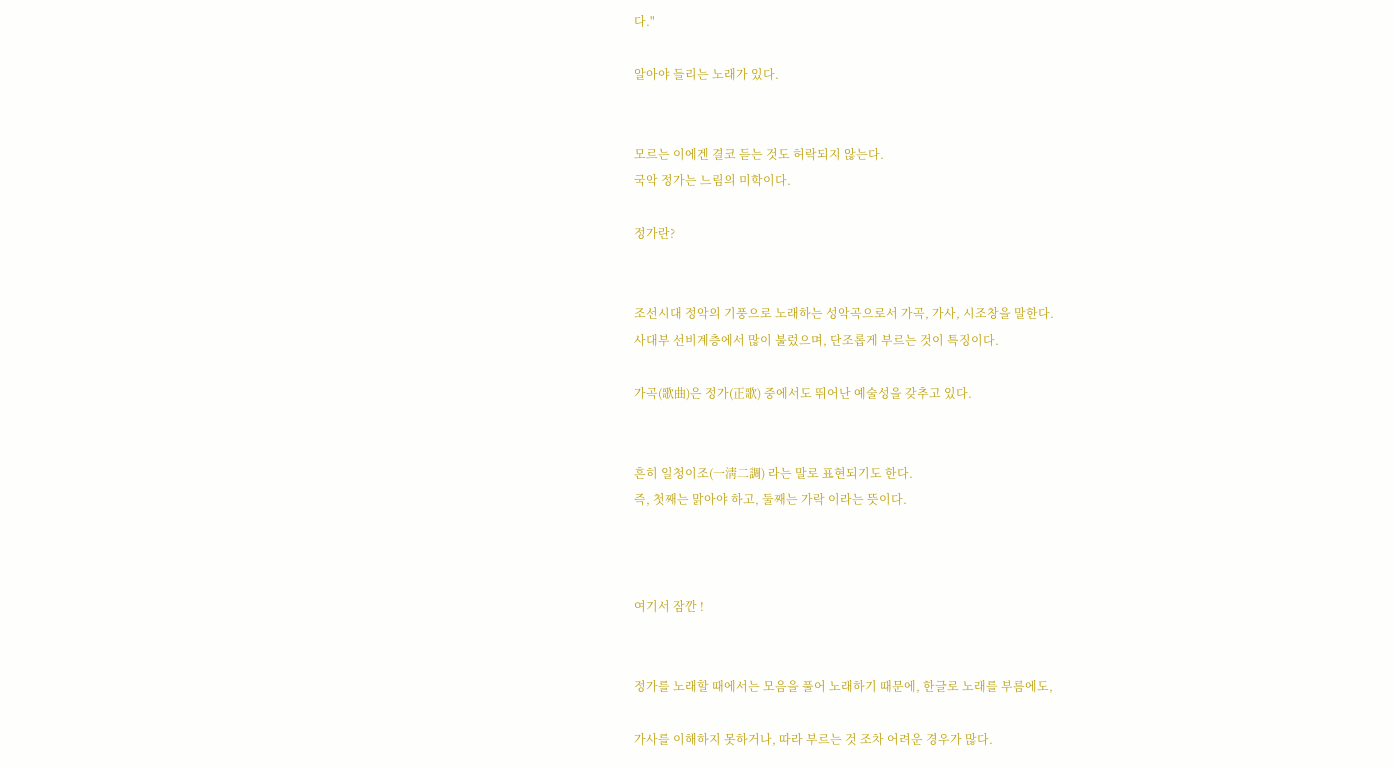다."

알아야 들리는 노래가 있다.


모르는 이에겐 결코 듣는 것도 허락되지 않는다.
국악 정가는 느림의 미학이다.

정가란?


조선시대 정악의 기풍으로 노래하는 성악곡으로서 가곡, 가사, 시조창을 말한다.
사대부 선비계층에서 많이 불렀으며, 단조롭게 부르는 것이 특징이다.

가곡(歌曲)은 정가(正歌) 중에서도 뛰어난 예술성을 갖추고 있다.


흔히 일청이조(一淸二調) 라는 말로 표현되기도 한다.
즉, 첫째는 맑아야 하고, 둘째는 가락 이라는 뜻이다.



여기서 잠깐 !


정가를 노래할 때에서는 모음을 풀어 노래하기 때문에, 한글로 노래를 부름에도,

가사를 이해하지 못하거나, 따라 부르는 것 조차 어려운 경우가 많다.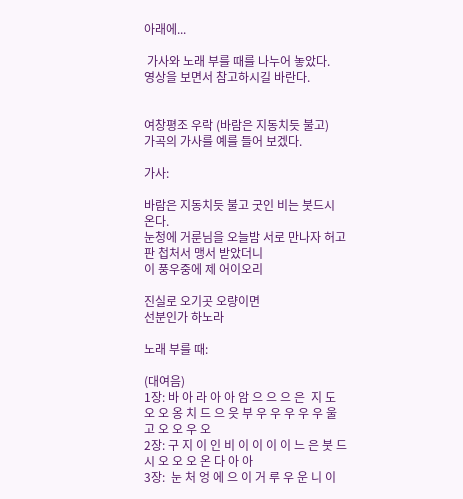아래에...

 가사와 노래 부를 때를 나누어 놓았다.
영상을 보면서 참고하시길 바란다.


여창평조 우락 (바람은 지동치듯 불고)
가곡의 가사를 예를 들어 보겠다.

가사:

바람은 지동치듯 불고 굿인 비는 붓드시 온다.
눈청에 거룬님을 오늘밤 서로 만나자 허고
판 첩처서 맹서 받았더니
이 풍우중에 제 어이오리

진실로 오기곳 오량이면
선분인가 하노라

노래 부를 때:

(대여음)
1장: 바 아 라 아 아 암 으 으 으 은  지 도 오 오 옹 치 드 으 읏 부 우 우 우 우 우 울  고 오 오 우 오
2장: 구 지 이 인 비 이 이 이 이 느 은 붓 드 시 오 오 오 온 다 아 아
3장:  눈 처 엉 에 으 이 거 루 우 운 니 이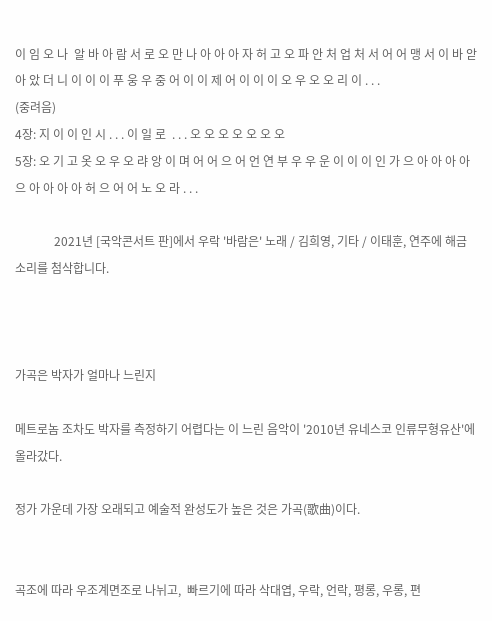이 임 오 나  알 바 아 람 서 로 오 만 나 아 아 아 자 허 고 오 파 안 처 업 처 서 어 어 맹 서 이 바 앋 아 았 더 니 이 이 이 푸 웅 우 중 어 이 이 제 어 이 이 이 오 우 오 오 리 이 . . .
(중려음)
4장: 지 이 이 인 시 . . . 이 일 로  . . . 오 오 오 오 오 오 오
5장: 오 기 고 옷 오 우 오 랴 앙 이 며 어 어 으 어 언 연 부 우 우 운 이 이 이 인 가 으 아 아 아 아 으 아 아 아 아 허 으 어 어 노 오 라 . . .

             2021년 [국악콘서트 판]에서 우락 '바람은' 노래 / 김희영, 기타 / 이태훈, 연주에 해금 소리를 첨삭합니다.



가곡은 박자가 얼마나 느린지

메트로놈 조차도 박자를 측정하기 어렵다는 이 느린 음악이 '2010년 유네스코 인류무형유산'에 올라갔다.

정가 가운데 가장 오래되고 예술적 완성도가 높은 것은 가곡(歌曲)이다.


곡조에 따라 우조계면조로 나뉘고,  빠르기에 따라 삭대엽, 우락, 언락, 평롱, 우롱, 편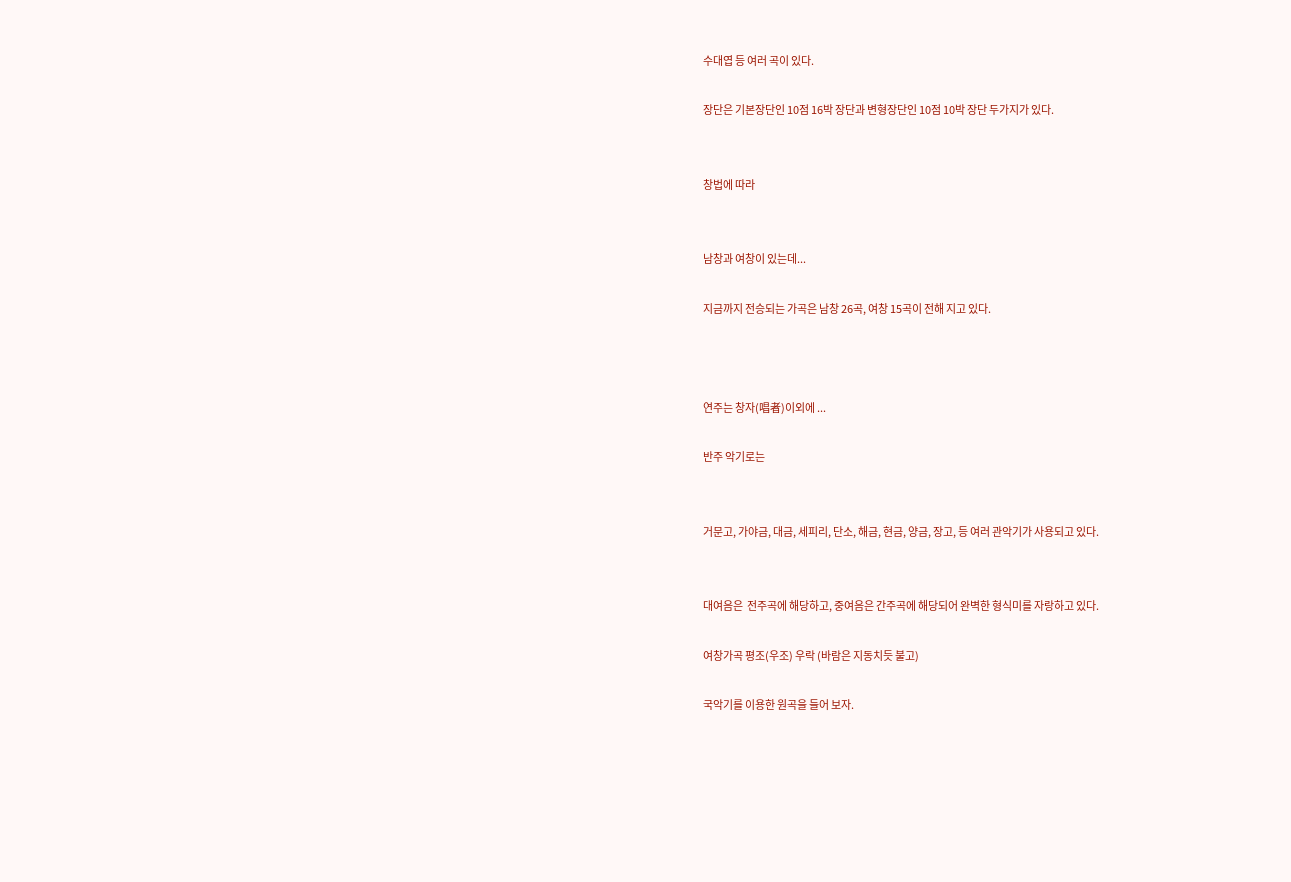수대엽 등 여러 곡이 있다.

장단은 기본장단인 10점 16박 장단과 변형장단인 10점 10박 장단 두가지가 있다.


창법에 따라


남창과 여창이 있는데...

지금까지 전승되는 가곡은 남창 26곡, 여창 15곡이 전해 지고 있다.



연주는 창자(唱者)이외에 ...

반주 악기로는


거문고, 가야금, 대금, 세피리, 단소, 해금, 현금, 양금, 장고, 등 여러 관악기가 사용되고 있다.


대여음은  전주곡에 해당하고, 중여음은 간주곡에 해당되어 완벽한 형식미를 자랑하고 있다.

여창가곡 평조(우조) 우락 (바람은 지동치듯 불고)

국악기를 이용한 원곡을 들어 보자.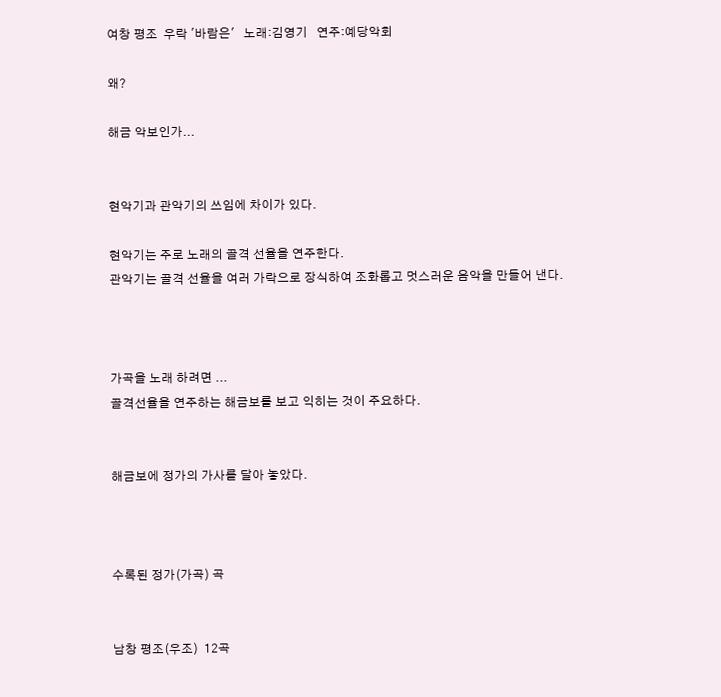여창 평조  우락 '바람은'   노래:김영기   연주:예당악회

왜?

해금 악보인가...


현악기과 관악기의 쓰임에 차이가 있다.

현악기는 주로 노래의 골격 선율을 연주한다.
관악기는 골격 선율을 여러 가락으로 장식하여 조화롭고 멋스러운 음악을 만들어 낸다.



가곡을 노래 하려면 ...
골격선율을 연주하는 해금보를 보고 익히는 것이 주요하다.


해금보에 정가의 가사를 달아 놓았다.



수록된 정가(가곡) 곡


남창 평조(우조)  12곡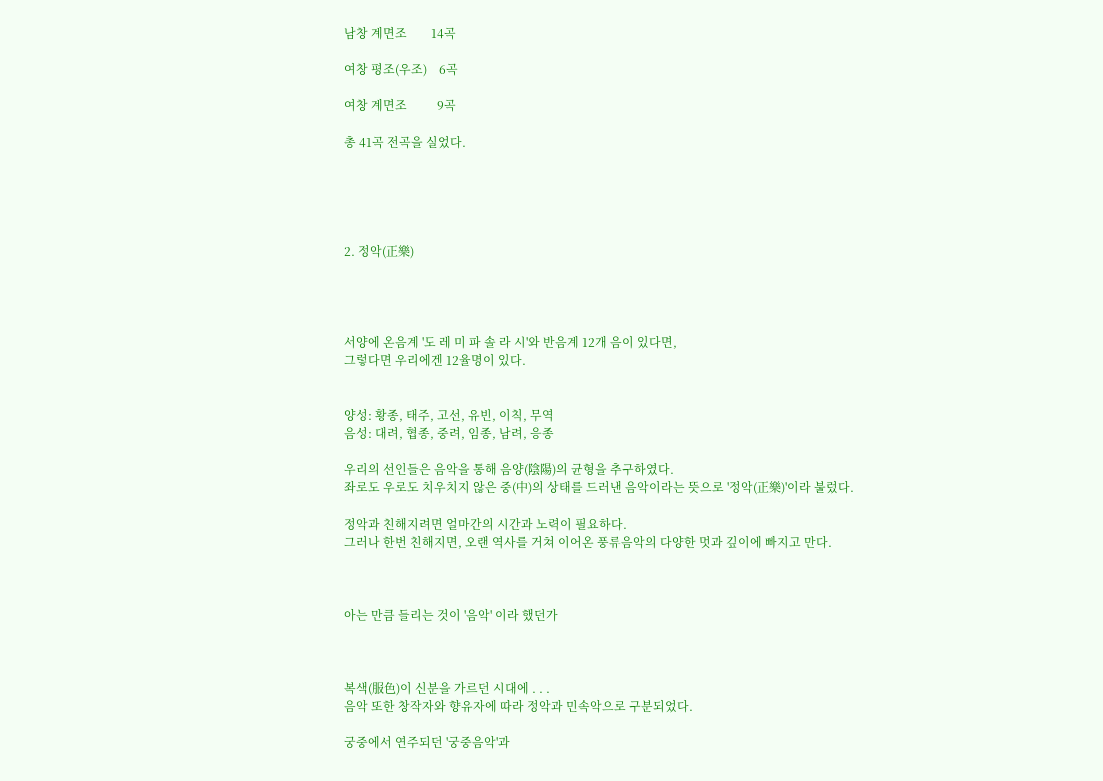남창 계면조        14곡

여창 평조(우조)    6곡

여창 계면조          9곡

총 41곡 전곡을 실었다.





2. 정악(正樂)




서양에 온음계 '도 레 미 파 솔 라 시'와 반음계 12개 음이 있다면,
그렇다면 우리에겐 12율명이 있다.


양성: 황종, 태주, 고선, 유빈, 이칙, 무역
음성: 대려, 협종, 중려, 임종, 남려, 응종

우리의 선인들은 음악을 통해 음양(陰陽)의 균형을 추구하였다.
좌로도 우로도 치우치지 않은 중(中)의 상태를 드러낸 음악이라는 뜻으로 '정악(正樂)'이라 불렀다.

정악과 친해지려면 얼마간의 시간과 노력이 필요하다.
그러나 한번 친해지면, 오랜 역사를 거쳐 이어온 풍류음악의 다양한 멋과 깊이에 빠지고 만다.



아는 만큼 들리는 것이 '음악' 이라 했던가



복색(服色)이 신분을 가르던 시대에 . . .
음악 또한 창작자와 향유자에 따라 정악과 민속악으로 구분되었다.

궁중에서 연주되던 '궁중음악'과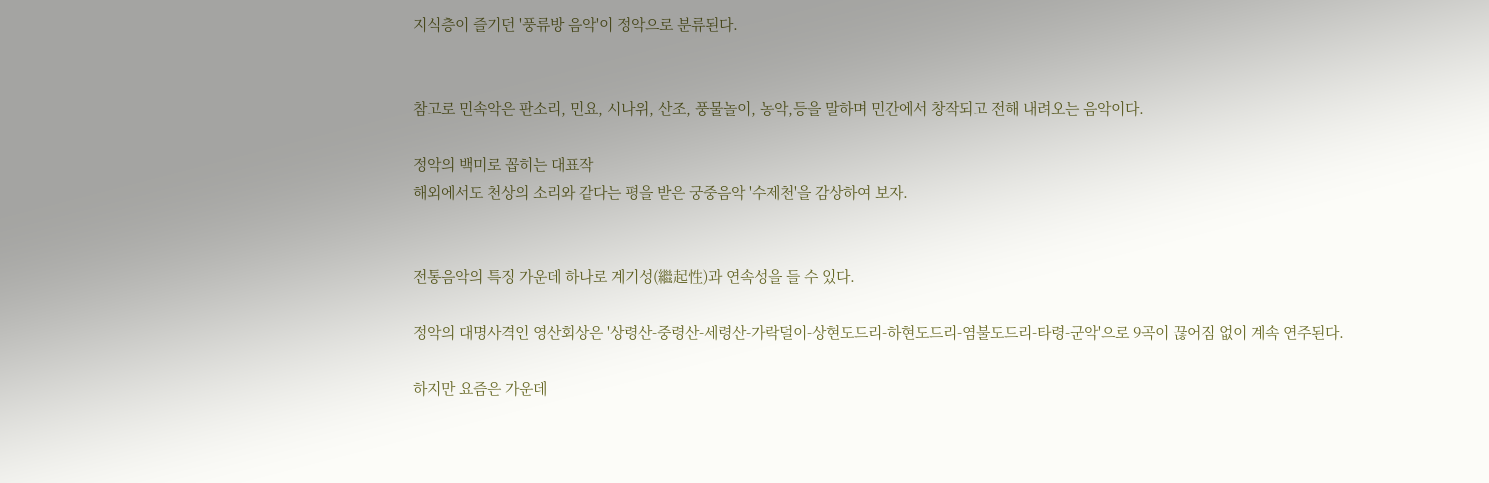지식층이 즐기던 '풍류방 음악'이 정악으로 분류된다.


참고로 민속악은 판소리, 민요, 시나위, 산조, 풍물놀이, 농악,등을 말하며 민간에서 창작되고 전해 내려오는 음악이다.

정악의 백미로 꼽히는 대표작
해외에서도 천상의 소리와 같다는 평을 받은 궁중음악 '수제천'을 감상하여 보자.


전통음악의 특징 가운데 하나로 계기성(繼起性)과 연속성을 들 수 있다.

정악의 대명사격인 영산회상은 '상령산-중령산-세령산-가락덜이-상현도드리-하현도드리-염불도드리-타령-군악'으로 9곡이 끊어짐 없이 계속 연주된다.

하지만 요즘은 가운데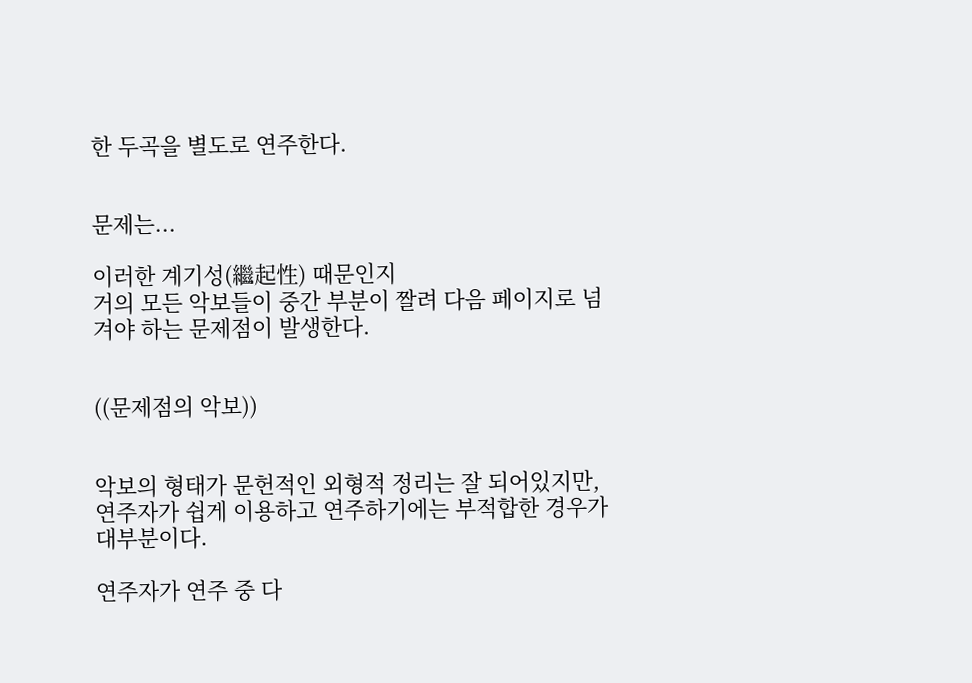한 두곡을 별도로 연주한다.


문제는...

이러한 계기성(繼起性) 때문인지
거의 모든 악보들이 중간 부분이 짤려 다음 페이지로 넘겨야 하는 문제점이 발생한다.


((문제점의 악보))


악보의 형태가 문헌적인 외형적 정리는 잘 되어있지만, 연주자가 쉽게 이용하고 연주하기에는 부적합한 경우가 대부분이다.

연주자가 연주 중 다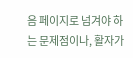음 페이지로 넘겨야 하는 문제점이나, 활자가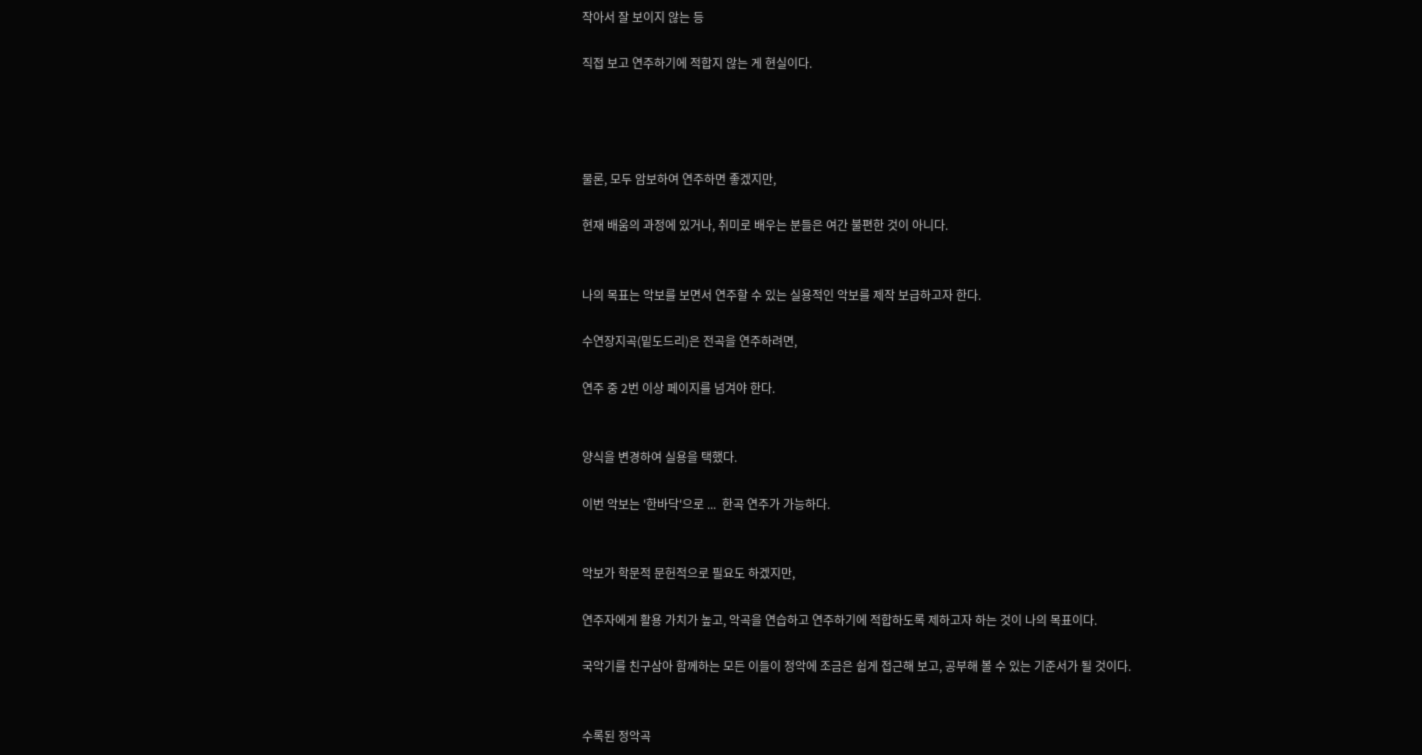작아서 잘 보이지 않는 등

직접 보고 연주하기에 적합지 않는 게 현실이다.




물론, 모두 암보하여 연주하면 좋겠지만,

현재 배움의 과정에 있거나, 취미로 배우는 분들은 여간 불편한 것이 아니다.


나의 목표는 악보를 보면서 연주할 수 있는 실용적인 악보를 제작 보급하고자 한다.

수연장지곡(밑도드리)은 전곡을 연주하려면,

연주 중 2번 이상 페이지를 넘겨야 한다.


양식을 변경하여 실용을 택했다.

이번 악보는 '한바닥'으로 ...  한곡 연주가 가능하다.


악보가 학문적 문헌적으로 필요도 하겠지만,

연주자에게 활용 가치가 높고, 악곡을 연습하고 연주하기에 적합하도록 제하고자 하는 것이 나의 목표이다.

국악기를 친구삼아 함께하는 모든 이들이 정악에 조금은 쉽게 접근해 보고, 공부해 볼 수 있는 기준서가 될 것이다.


수록된 정악곡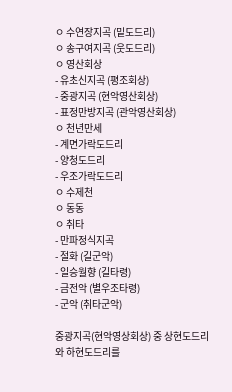ㅇ 수연장지곡 (밑도드리)
ㅇ 송구여지곡 (웃도드리)
ㅇ 영산회상
- 유초신지곡 (평조회상)
- 중광지곡 (현악영산회상)
- 표정만방지곡 (관악영산회상)
ㅇ 천년만세
- 계면가락도드리
- 양청도드리
- 우조가락도드리
ㅇ 수제천
ㅇ 동동
ㅇ 취타
- 만파정식지곡
- 절화 (길군악)
- 일승월향 (길타령)
- 금전악 (별우조타령)
- 군악 (취타군악)

중광지곡(현악영상회상) 중 상현도드리와 하현도드리를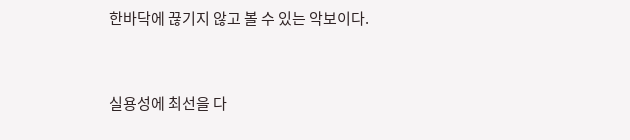한바닥에 끊기지 않고 볼 수 있는 악보이다.



실용성에 최선을 다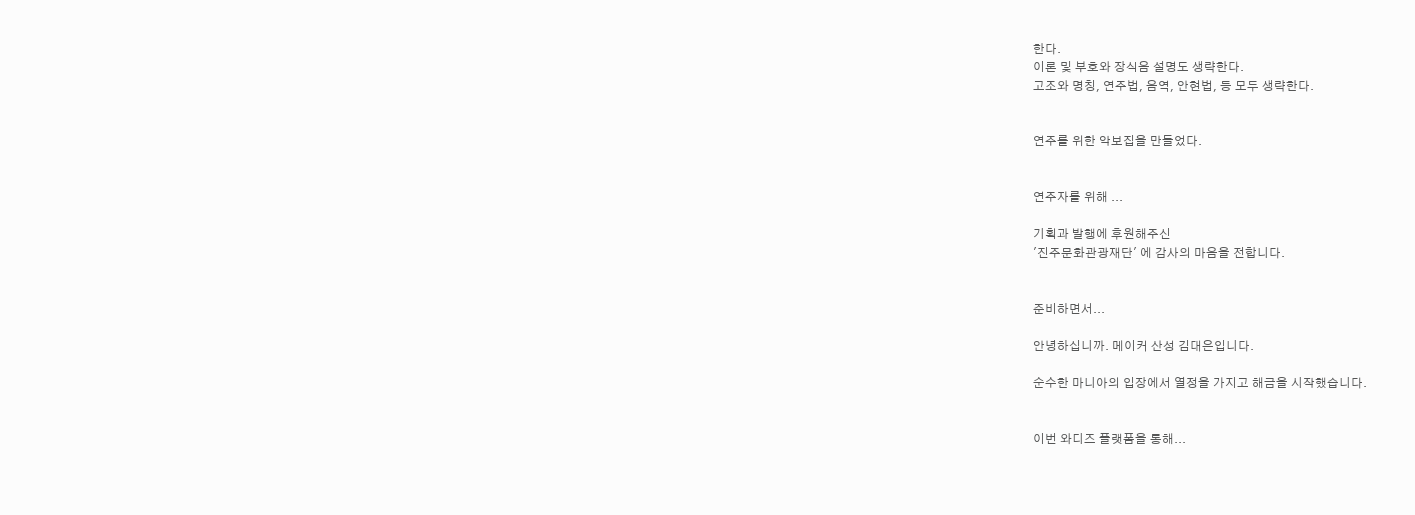한다.
이론 및 부호와 장식음 설명도 생략한다.
고조와 명칭, 연주법, 음역, 안현법, 등 모두 생략한다.


연주를 위한 악보집을 만들었다.


연주자를 위해 ...

기획과 발행에 후원해주신
'진주문화관광재단' 에 감사의 마음을 전합니다.


준비하면서...

안녕하십니까. 메이커 산성 김대은입니다.

순수한 마니아의 입장에서 열정을 가지고 해금을 시작했습니다.


이번 와디즈 플랫폼을 통해...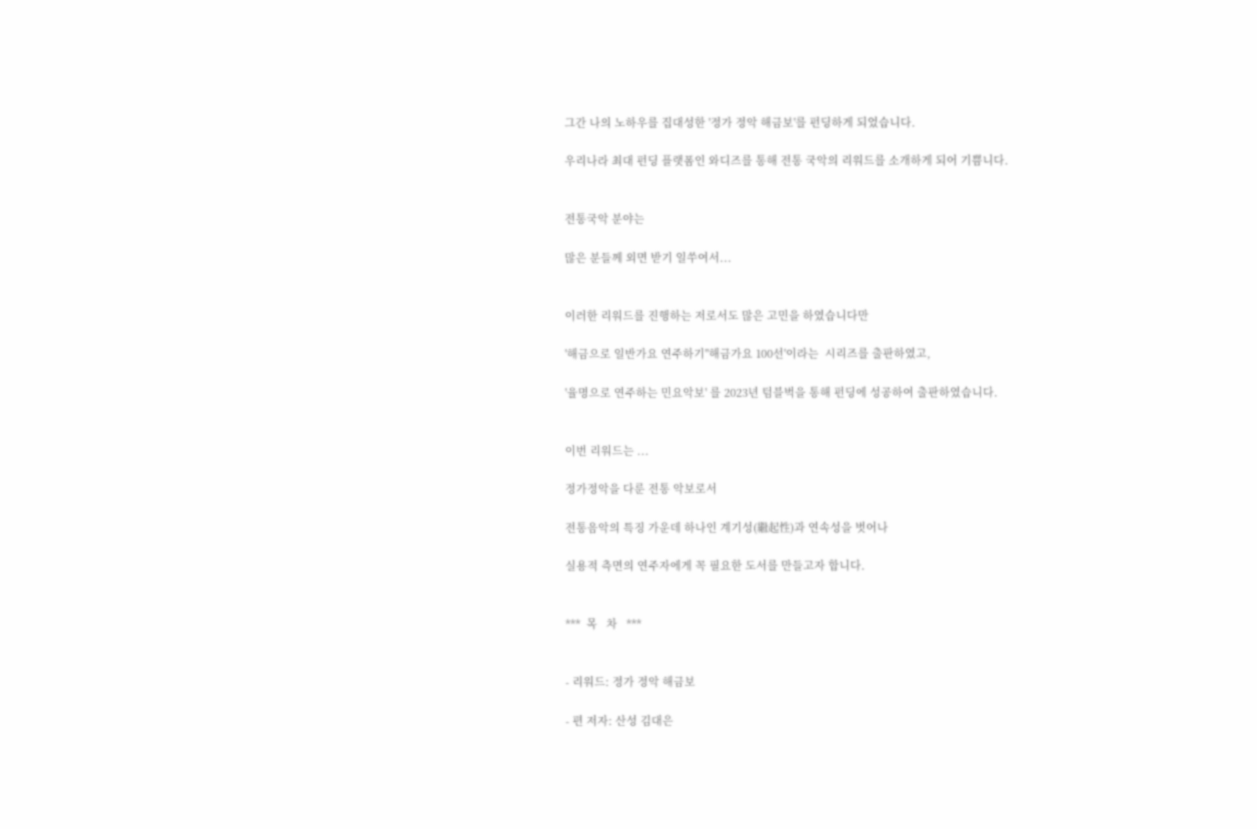그간 나의 노하우를 집대성한 '정가 정악 해금보'를 펀딩하게 되었습니다.

우리나라 최대 펀딩 플랫폼인 와디즈를 통해 전통 국악의 리워드를 소개하게 되어 기쁨니다.


전통국악 분야는

많은 분들께 외면 받기 일쑤여서...


이러한 리워드를 진행하는 저로서도 많은 고민을 하였습니다만

'해금으로 일반가요 연주하기''해금가요 100선'이라는  시리즈를 출판하였고,

'율명으로 연주하는 민요악보' 를 2023년 텀블벅을 통해 펀딩에 성공하여 출판하였습니다.


이번 리워드는 ...

정가정악을 다룬 전통 악보로서

전통음악의 특징 가운데 하나인 계기성(繼起性)과 연속성을 벗어나

실용적 측면의 연주자에게 꼭 필요한 도서를 만들고자 합니다.


***  목   차   ***


- 리워드: 정가 정악 해금보

- 편 저자: 산성 김대은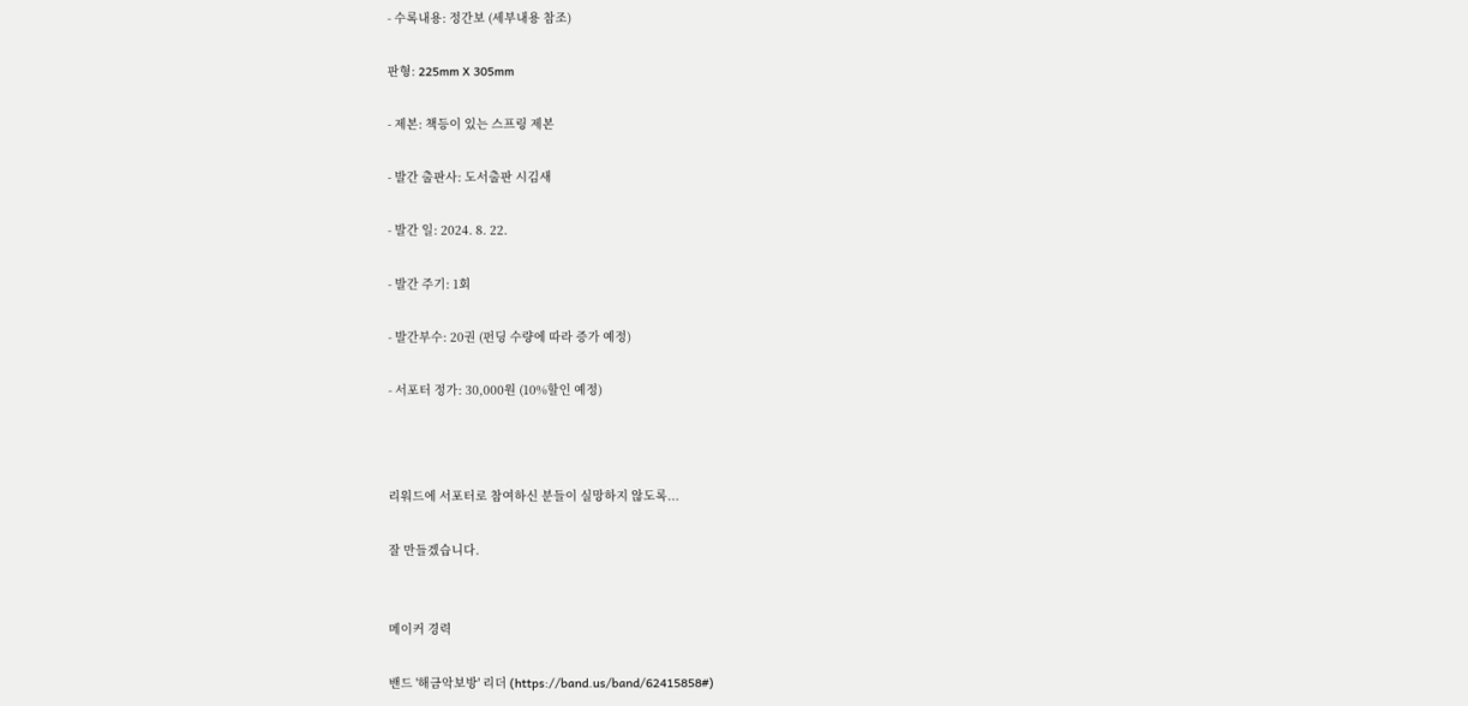- 수록내용: 정간보 (세부내용 참조)

판형: 225mm X 305mm

- 제본: 책등이 있는 스프링 제본

- 발간 출판사: 도서출판 시김새

- 발간 일: 2024. 8. 22.

- 발간 주기: 1회

- 발간부수: 20권 (펀딩 수량에 따라 증가 예정)

- 서포터 정가: 30,000원 (10%할인 예정)



리워드에 서포터로 참여하신 분들이 실망하지 않도록...

잘 만들겠습니다.


메이커 경력

밴드 '해금악보방' 리더 (https://band.us/band/62415858#)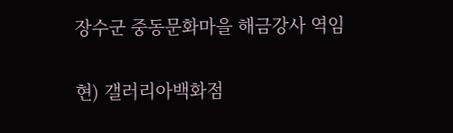장수군 중동문화마을 해금강사 역임

현) 갤러리아백화점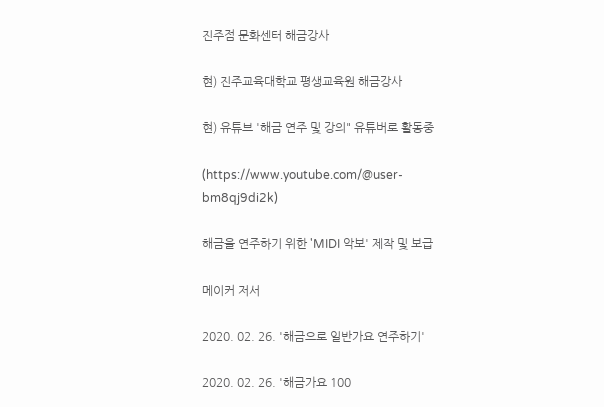진주점 문화센터 해금강사

현) 진주교육대학교 평생교육원 해금강사

현) 유튜브 '해금 연주 및 강의" 유튜버로 활동중

(https://www.youtube.com/@user-bm8qj9di2k)

해금을 연주하기 위한 'MIDI 악보' 제작 및 보급

메이커 저서

2020. 02. 26. '해금으로 일반가요 연주하기'

2020. 02. 26. '해금가요 100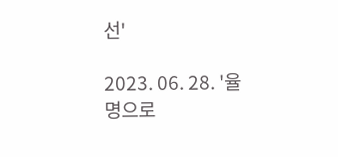선'

2023. 06. 28. '율명으로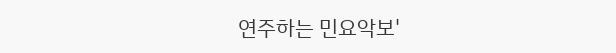연주하는 민요악보'